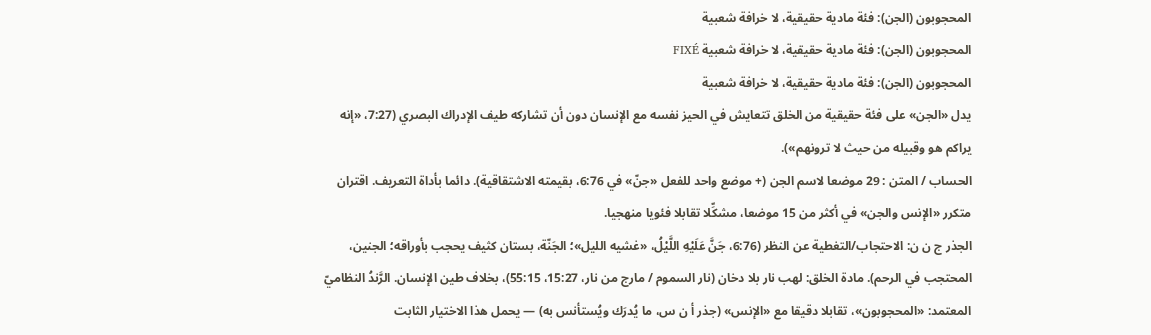المحجوبون (الجن): فئة مادية حقيقية، لا خرافة شعبية
المحجوبون (الجن): فئة مادية حقيقية، لا خرافة شعبية FIXÉ
المحجوبون (الجن): فئة مادية حقيقية، لا خرافة شعبية
يدل «الجن» على فئة حقيقية من الخلق تتعايش في الحيز نفسه مع الإنسان دون أن تشاركه طيف الإدراك البصري (7:27، «إنه يراكم هو وقبيله من حيث لا ترونهم»).
الحساب / المتن : 29 موضعا لاسم الجن (+ موضع واحد للفعل «جنّ» في 6:76، بقيمته الاشتقاقية). دائما بأداة التعريف. اقتران متكرر «الإنس والجن» في أكثر من 15 موضعا، مشكِّلا تقابلا فئويا منهجيا.
الجذر ج ن ن: الاحتجاب/التغطية عن النظر (6:76، جَنَّ عَلَيْهِ اللَّيْلُ، «غشيه الليل»؛ الجَنّة، بستان كثيف يحجب بأوراقه؛ الجنين، المحتجب في الرحم). مادة الخلق: لهب نار بلا دخان (نار السموم / مارج من نار، 15:27، 55:15)، بخلاف طين الإنسان. الرَّندُ النظاميّ المعتمد: «المحجوبون»، تقابلا دقيقا مع «الإنس» (جذر أ ن س، ما يُدرَك ويُستأنس به) — يحمل هذا الاختيار الثابت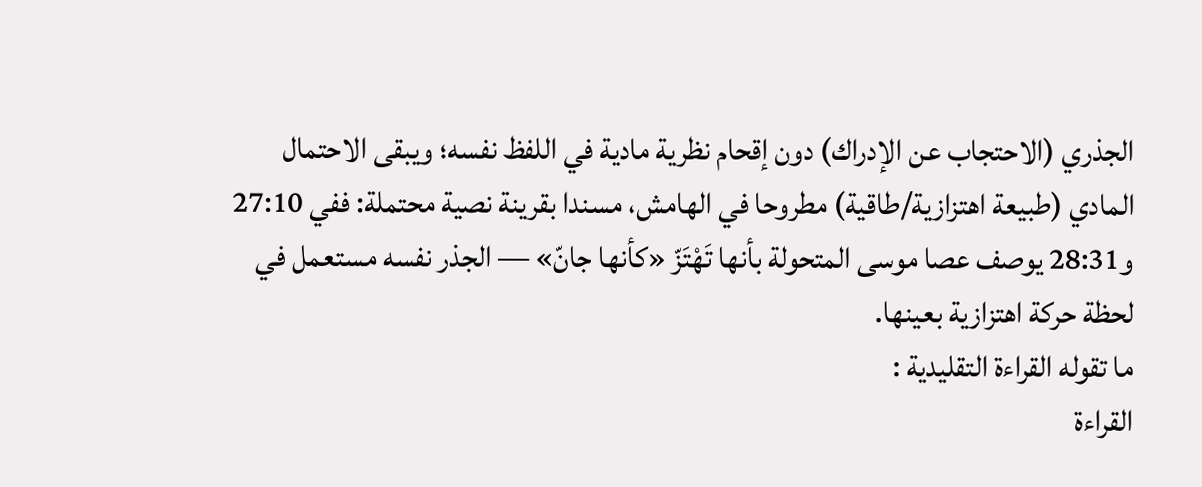الجذري (الاحتجاب عن الإدراك) دون إقحام نظرية مادية في اللفظ نفسه؛ ويبقى الاحتمال المادي (طبيعة اهتزازية/طاقية) مطروحا في الهامش، مسندا بقرينة نصية محتملة: ففي 27:10 و28:31 يوصف عصا موسى المتحولة بأنها تَهْتَزّ «كأنها جانّ» — الجذر نفسه مستعمل في لحظة حركة اهتزازية بعينها.
ما تقوله القراءة التقليدية :
القراءة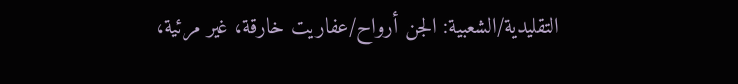التقليدية/الشعبية: الجن أرواح/عفاريت خارقة، غير مرئية،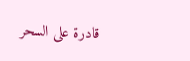قادرة على السحر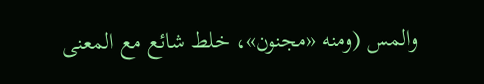والمس (ومنه «مجنون»، خلط شائع مع المعنى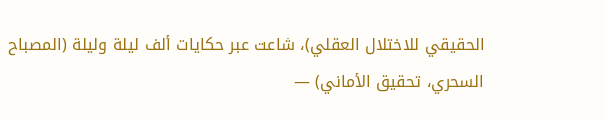الحقيقي للاختلال العقلي)، شاعت عبر حكايات ألف ليلة وليلة (المصباح السحري، تحقيق الأماني) —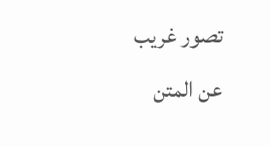تصور غريب عن المتن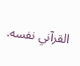القرآني نفسه.